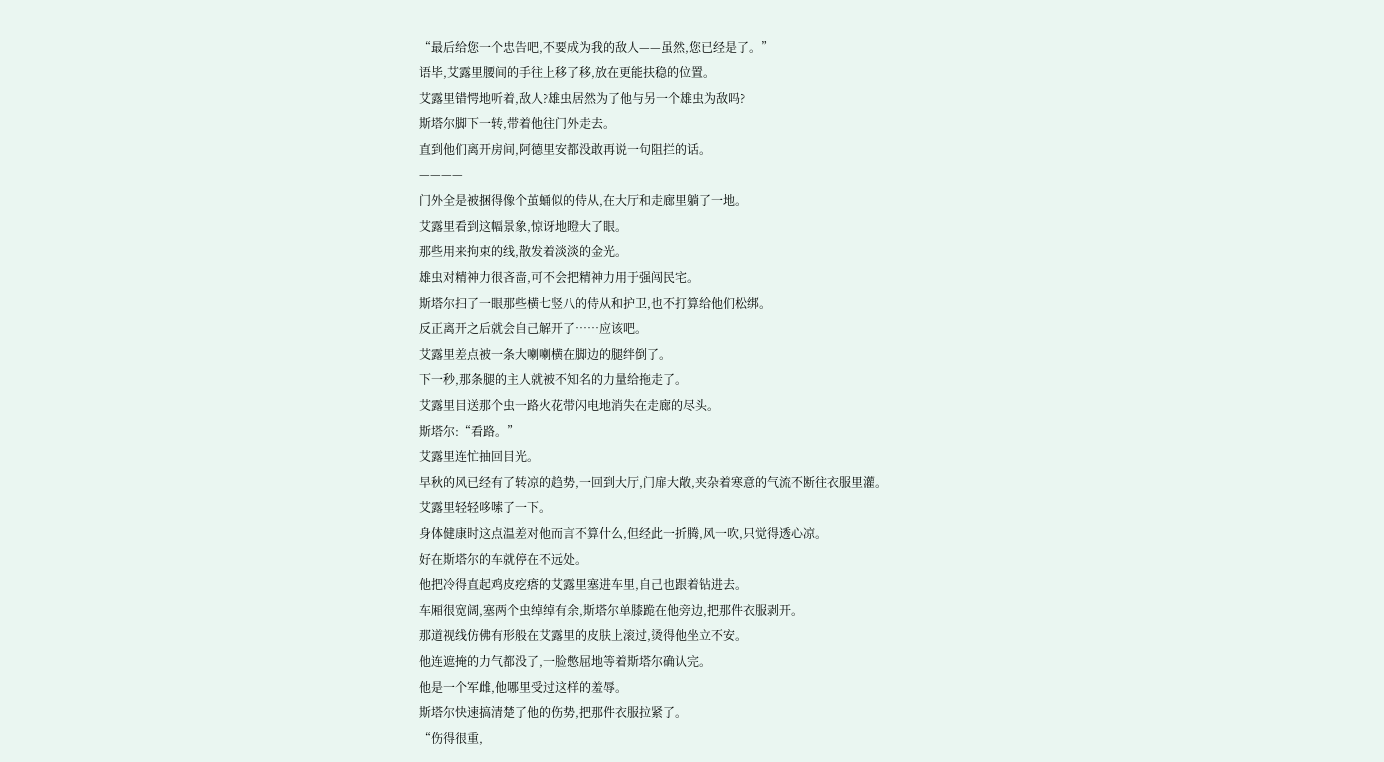“最后给您一个忠告吧,不要成为我的敌人——虽然,您已经是了。”
语毕,艾露里腰间的手往上移了移,放在更能扶稳的位置。
艾露里错愕地听着,敌人?雄虫居然为了他与另一个雄虫为敌吗?
斯塔尔脚下一转,带着他往门外走去。
直到他们离开房间,阿德里安都没敢再说一句阻拦的话。
————
门外全是被捆得像个茧蛹似的侍从,在大厅和走廊里躺了一地。
艾露里看到这幅景象,惊讶地瞪大了眼。
那些用来拘束的线,散发着淡淡的金光。
雄虫对精神力很吝啬,可不会把精神力用于强闯民宅。
斯塔尔扫了一眼那些横七竖八的侍从和护卫,也不打算给他们松绑。
反正离开之后就会自己解开了……应该吧。
艾露里差点被一条大喇喇横在脚边的腿绊倒了。
下一秒,那条腿的主人就被不知名的力量给拖走了。
艾露里目送那个虫一路火花带闪电地消失在走廊的尽头。
斯塔尔:“看路。”
艾露里连忙抽回目光。
早秋的风已经有了转凉的趋势,一回到大厅,门扉大敞,夹杂着寒意的气流不断往衣服里灌。
艾露里轻轻哆嗦了一下。
身体健康时这点温差对他而言不算什么,但经此一折腾,风一吹,只觉得透心凉。
好在斯塔尔的车就停在不远处。
他把冷得直起鸡皮疙瘩的艾露里塞进车里,自己也跟着钻进去。
车厢很宽阔,塞两个虫绰绰有余,斯塔尔单膝跪在他旁边,把那件衣服剥开。
那道视线仿佛有形般在艾露里的皮肤上滚过,烫得他坐立不安。
他连遮掩的力气都没了,一脸憋屈地等着斯塔尔确认完。
他是一个军雌,他哪里受过这样的羞辱。
斯塔尔快速搞清楚了他的伤势,把那件衣服拉紧了。
“伤得很重,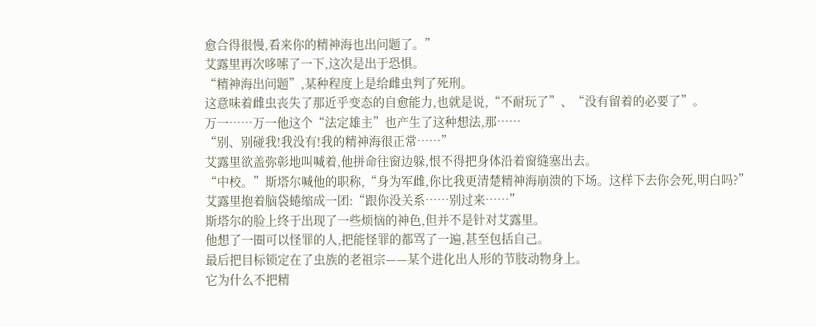愈合得很慢,看来你的精神海也出问题了。”
艾露里再次哆嗦了一下,这次是出于恐惧。
“精神海出问题”,某种程度上是给雌虫判了死刑。
这意味着雌虫丧失了那近乎变态的自愈能力,也就是说,“不耐玩了”、“没有留着的必要了”。
万一……万一他这个“法定雄主”也产生了这种想法,那……
“别、别碰我!我没有!我的精神海很正常……”
艾露里欲盖弥彰地叫喊着,他拼命往窗边躲,恨不得把身体沿着窗缝塞出去。
“中校。”斯塔尔喊他的职称,“身为军雌,你比我更清楚精神海崩溃的下场。这样下去你会死,明白吗?”
艾露里抱着脑袋蜷缩成一团:“跟你没关系……别过来……”
斯塔尔的脸上终于出现了一些烦恼的神色,但并不是针对艾露里。
他想了一圈可以怪罪的人,把能怪罪的都骂了一遍,甚至包括自己。
最后把目标锁定在了虫族的老祖宗——某个进化出人形的节肢动物身上。
它为什么不把精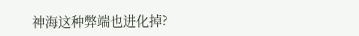神海这种弊端也进化掉?